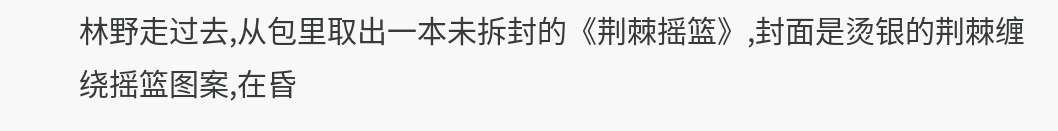林野走过去,从包里取出一本未拆封的《荆棘摇篮》,封面是烫银的荆棘缠绕摇篮图案,在昏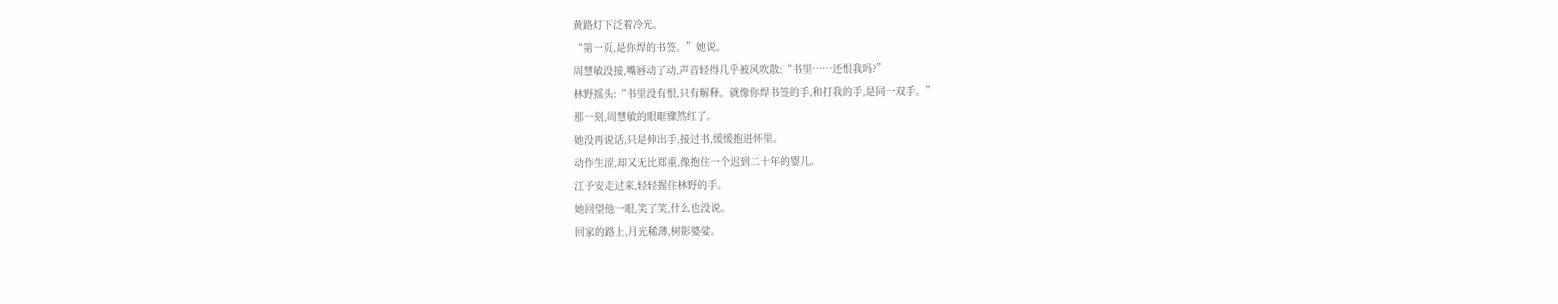黄路灯下泛着冷光。
“第一页,是你焊的书签。”她说。
周慧敏没接,嘴唇动了动,声音轻得几乎被风吹散:“书里……还恨我吗?”
林野摇头:“书里没有恨,只有解释。就像你焊书签的手,和打我的手,是同一双手。”
那一刻,周慧敏的眼眶骤然红了。
她没再说话,只是伸出手,接过书,缓缓抱进怀里。
动作生涩,却又无比郑重,像抱住一个迟到二十年的婴儿。
江予安走过来,轻轻握住林野的手。
她回望他一眼,笑了笑,什么也没说。
回家的路上,月光稀薄,树影婆娑。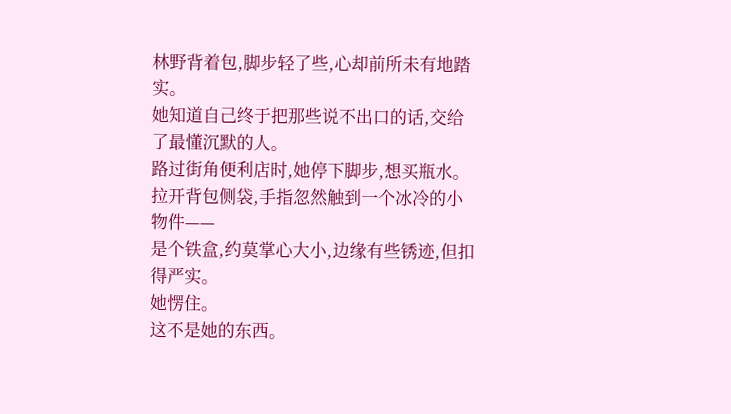林野背着包,脚步轻了些,心却前所未有地踏实。
她知道自己终于把那些说不出口的话,交给了最懂沉默的人。
路过街角便利店时,她停下脚步,想买瓶水。
拉开背包侧袋,手指忽然触到一个冰冷的小物件——
是个铁盒,约莫掌心大小,边缘有些锈迹,但扣得严实。
她愣住。
这不是她的东西。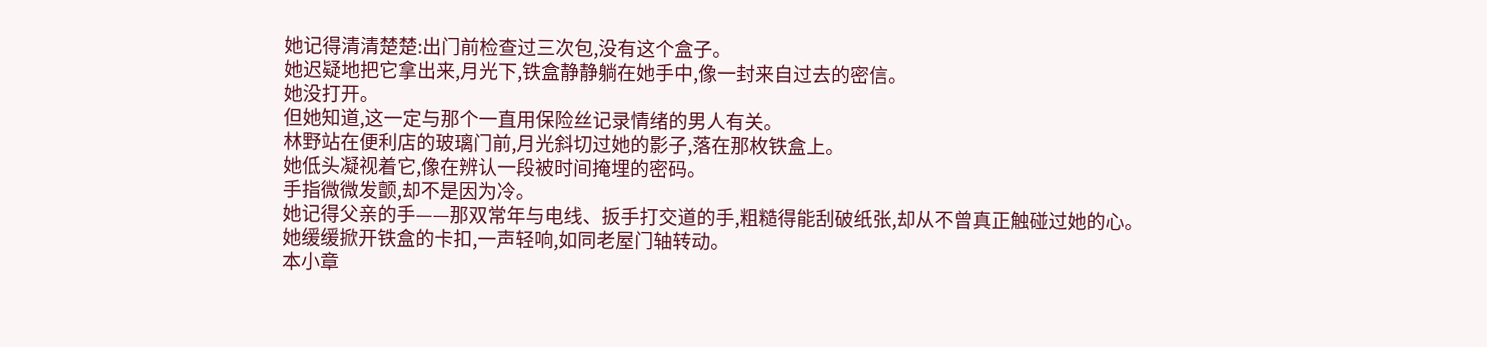她记得清清楚楚:出门前检查过三次包,没有这个盒子。
她迟疑地把它拿出来,月光下,铁盒静静躺在她手中,像一封来自过去的密信。
她没打开。
但她知道,这一定与那个一直用保险丝记录情绪的男人有关。
林野站在便利店的玻璃门前,月光斜切过她的影子,落在那枚铁盒上。
她低头凝视着它,像在辨认一段被时间掩埋的密码。
手指微微发颤,却不是因为冷。
她记得父亲的手——那双常年与电线、扳手打交道的手,粗糙得能刮破纸张,却从不曾真正触碰过她的心。
她缓缓掀开铁盒的卡扣,一声轻响,如同老屋门轴转动。
本小章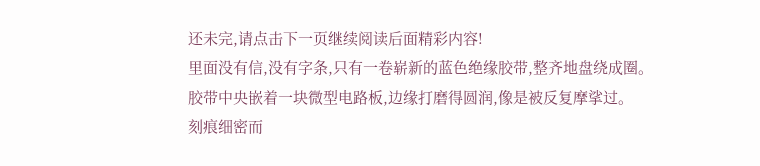还未完,请点击下一页继续阅读后面精彩内容!
里面没有信,没有字条,只有一卷崭新的蓝色绝缘胶带,整齐地盘绕成圈。
胶带中央嵌着一块微型电路板,边缘打磨得圆润,像是被反复摩挲过。
刻痕细密而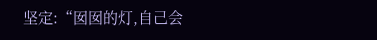坚定:“囡囡的灯,自己会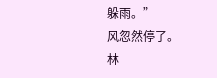躲雨。”
风忽然停了。
林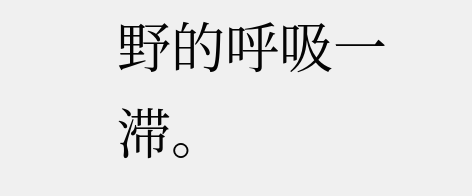野的呼吸一滞。